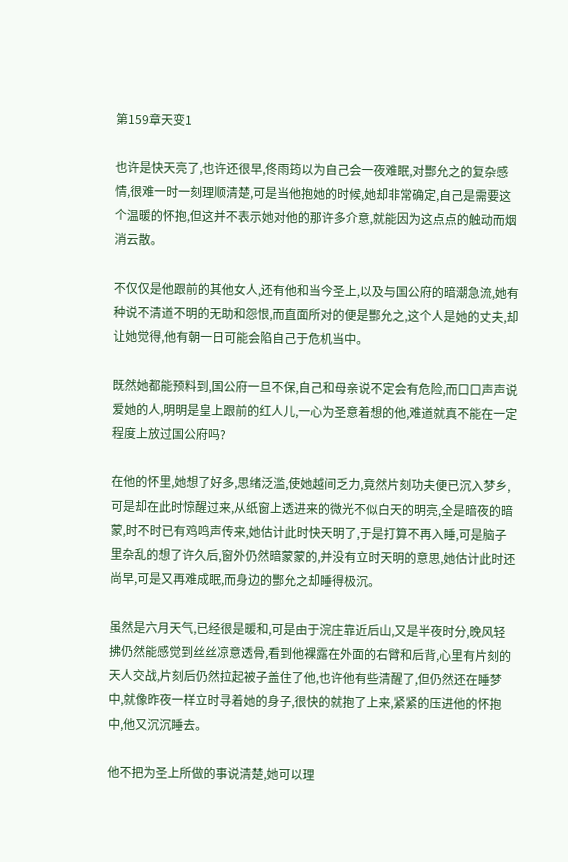第159章天变1

也许是快天亮了,也许还很早,佟雨筠以为自己会一夜难眠,对酆允之的复杂感情,很难一时一刻理顺清楚,可是当他抱她的时候,她却非常确定,自己是需要这个温暖的怀抱,但这并不表示她对他的那许多介意,就能因为这点点的触动而烟消云散。

不仅仅是他跟前的其他女人,还有他和当今圣上,以及与国公府的暗潮急流,她有种说不清道不明的无助和怨恨,而直面所对的便是酆允之,这个人是她的丈夫,却让她觉得,他有朝一日可能会陷自己于危机当中。

既然她都能预料到,国公府一旦不保,自己和母亲说不定会有危险,而口口声声说爱她的人,明明是皇上跟前的红人儿,一心为圣意着想的他,难道就真不能在一定程度上放过国公府吗?

在他的怀里,她想了好多,思绪泛滥,使她越间乏力,竟然片刻功夫便已沉入梦乡,可是却在此时惊醒过来,从纸窗上透进来的微光不似白天的明亮,全是暗夜的暗蒙,时不时已有鸡鸣声传来,她估计此时快天明了,于是打算不再入睡,可是脑子里杂乱的想了许久后,窗外仍然暗蒙蒙的,并没有立时天明的意思,她估计此时还尚早,可是又再难成眠,而身边的酆允之却睡得极沉。

虽然是六月天气,已经很是暖和,可是由于浣庄靠近后山,又是半夜时分,晚风轻拂仍然能感觉到丝丝凉意透骨,看到他裸露在外面的右臂和后背,心里有片刻的天人交战,片刻后仍然拉起被子盖住了他,也许他有些清醒了,但仍然还在睡梦中,就像昨夜一样立时寻着她的身子,很快的就抱了上来,紧紧的压进他的怀抱中,他又沉沉睡去。

他不把为圣上所做的事说清楚,她可以理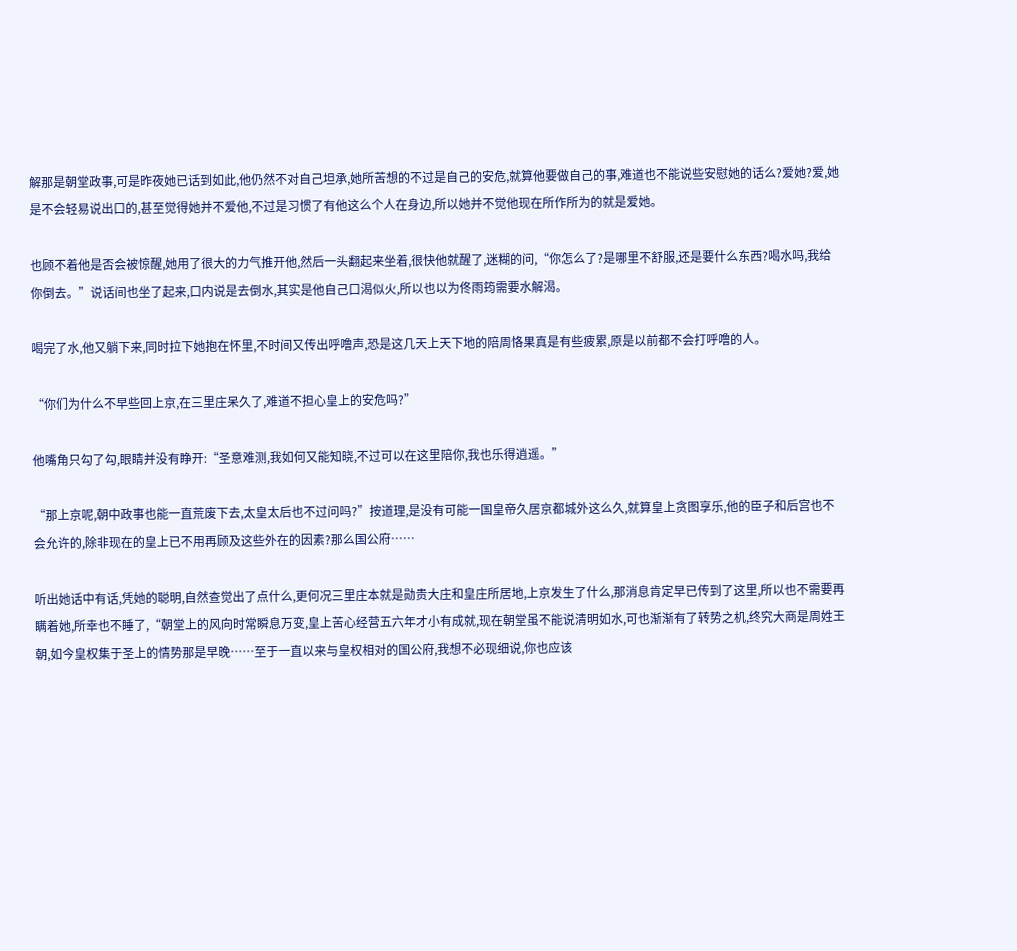解那是朝堂政事,可是昨夜她已话到如此,他仍然不对自己坦承,她所苦想的不过是自己的安危,就算他要做自己的事,难道也不能说些安慰她的话么?爱她?爱,她是不会轻易说出口的,甚至觉得她并不爱他,不过是习惯了有他这么个人在身边,所以她并不觉他现在所作所为的就是爱她。

也顾不着他是否会被惊醒,她用了很大的力气推开他,然后一头翻起来坐着,很快他就醒了,迷糊的问,“你怎么了?是哪里不舒服,还是要什么东西?喝水吗,我给你倒去。”说话间也坐了起来,口内说是去倒水,其实是他自己口渴似火,所以也以为佟雨筠需要水解渴。

喝完了水,他又躺下来,同时拉下她抱在怀里,不时间又传出呼噜声,恐是这几天上天下地的陪周恪果真是有些疲累,原是以前都不会打呼噜的人。

“你们为什么不早些回上京,在三里庄呆久了,难道不担心皇上的安危吗?”

他嘴角只勾了勾,眼睛并没有睁开:“圣意难测,我如何又能知晓,不过可以在这里陪你,我也乐得逍遥。”

“那上京呢,朝中政事也能一直荒废下去,太皇太后也不过问吗?”按道理,是没有可能一国皇帝久居京都城外这么久,就算皇上贪图享乐,他的臣子和后宫也不会允许的,除非现在的皇上已不用再顾及这些外在的因素?那么国公府……

听出她话中有话,凭她的聪明,自然查觉出了点什么,更何况三里庄本就是勋贵大庄和皇庄所居地,上京发生了什么,那消息肯定早已传到了这里,所以也不需要再瞒着她,所幸也不睡了,“朝堂上的风向时常瞬息万变,皇上苦心经营五六年才小有成就,现在朝堂虽不能说清明如水,可也渐渐有了转势之机,终究大商是周姓王朝,如今皇权集于圣上的情势那是早晚……至于一直以来与皇权相对的国公府,我想不必现细说,你也应该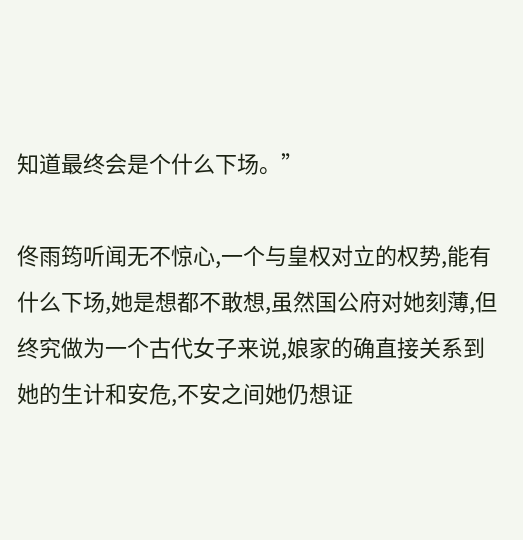知道最终会是个什么下场。”

佟雨筠听闻无不惊心,一个与皇权对立的权势,能有什么下场,她是想都不敢想,虽然国公府对她刻薄,但终究做为一个古代女子来说,娘家的确直接关系到她的生计和安危,不安之间她仍想证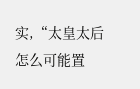实,“太皇太后怎么可能置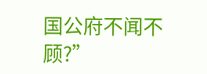国公府不闻不顾?”